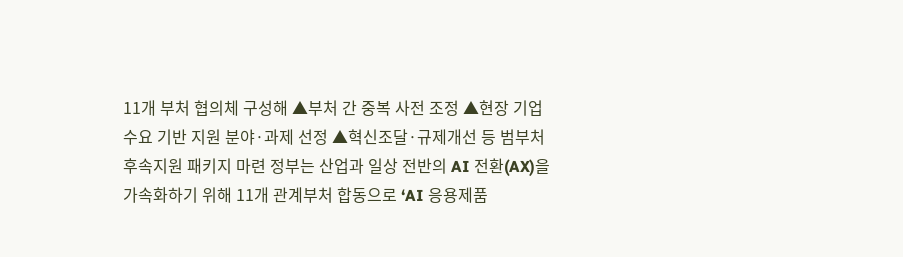11개 부처 협의체 구성해 ▲부처 간 중복 사전 조정 ▲현장 기업수요 기반 지원 분야·과제 선정 ▲혁신조달·규제개선 등 범부처 후속지원 패키지 마련 정부는 산업과 일상 전반의 AI 전환(AX)을 가속화하기 위해 11개 관계부처 합동으로 ‘AI 응용제품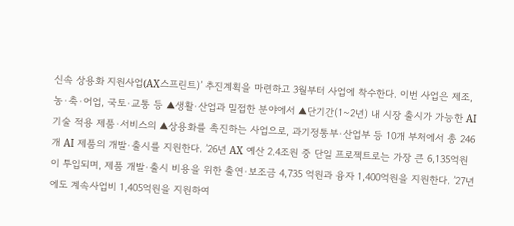신속 상용화 지원사업(AX스프린트)’ 추진계획을 마련하고 3월부터 사업에 착수한다. 이번 사업은 제조, 농·축·어업, 국토·교통 등 ▲생활·산업과 밀접한 분야에서 ▲단기간(1~2년) 내 시장 출시가 가능한 AI 기술 적용 제품·서비스의 ▲상용화를 촉진하는 사업으로, 과기정통부·산업부 등 10개 부처에서 총 246개 AI 제품의 개발·출시를 지원한다. ’26년 AX 예산 2.4조원 중 단일 프로젝트로는 가장 큰 6,135억원이 투입되며, 제품 개발·출시 비용을 위한 출연·보조금 4,735 억원과 융자 1,400억원을 지원한다. ’27년에도 계속사업비 1,405억원을 지원하여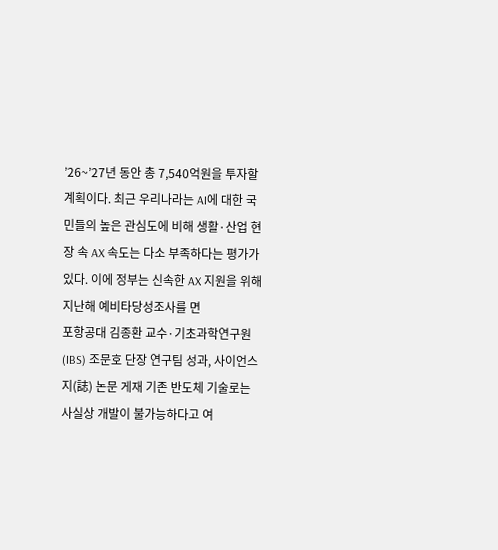’26~’27년 동안 총 7,540억원을 투자할 계획이다. 최근 우리나라는 AI에 대한 국민들의 높은 관심도에 비해 생활·산업 현장 속 AX 속도는 다소 부족하다는 평가가 있다. 이에 정부는 신속한 AX 지원을 위해 지난해 예비타당성조사를 면
포항공대 김종환 교수·기초과학연구원(IBS) 조문호 단장 연구팀 성과, 사이언스지(誌) 논문 게재 기존 반도체 기술로는 사실상 개발이 불가능하다고 여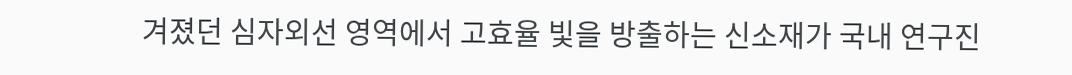겨졌던 심자외선 영역에서 고효율 빛을 방출하는 신소재가 국내 연구진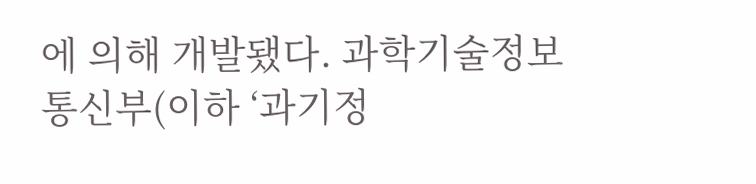에 의해 개발됐다. 과학기술정보통신부(이하 ‘과기정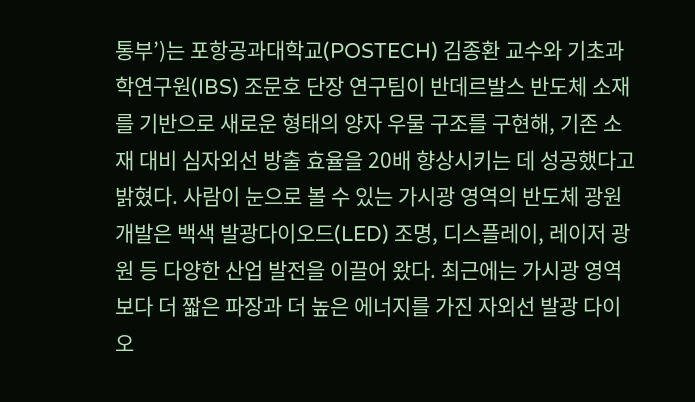통부’)는 포항공과대학교(POSTECH) 김종환 교수와 기초과학연구원(IBS) 조문호 단장 연구팀이 반데르발스 반도체 소재를 기반으로 새로운 형태의 양자 우물 구조를 구현해, 기존 소재 대비 심자외선 방출 효율을 20배 향상시키는 데 성공했다고 밝혔다. 사람이 눈으로 볼 수 있는 가시광 영역의 반도체 광원 개발은 백색 발광다이오드(LED) 조명, 디스플레이, 레이저 광원 등 다양한 산업 발전을 이끌어 왔다. 최근에는 가시광 영역보다 더 짧은 파장과 더 높은 에너지를 가진 자외선 발광 다이오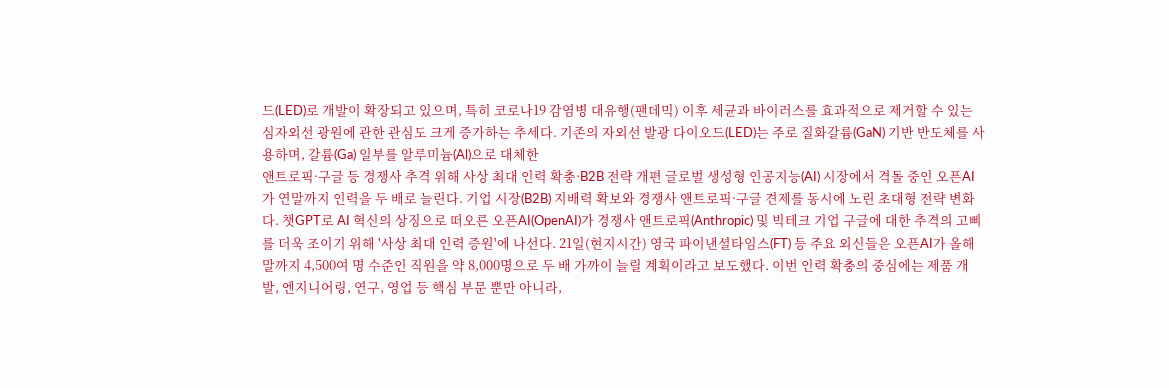드(LED)로 개발이 확장되고 있으며, 특히 코로나19 감염병 대유행(팬데믹) 이후 세균과 바이러스를 효과적으로 제거할 수 있는 심자외선 광원에 관한 관심도 크게 증가하는 추세다. 기존의 자외선 발광 다이오드(LED)는 주로 질화갈륨(GaN) 기반 반도체를 사용하며, 갈륨(Ga) 일부를 알루미늄(Al)으로 대체한
앤트로픽·구글 등 경쟁사 추격 위해 사상 최대 인력 확충·B2B 전략 개편 글로벌 생성형 인공지능(AI) 시장에서 격돌 중인 오픈AI가 연말까지 인력을 두 배로 늘린다. 기업 시장(B2B) 지배력 확보와 경쟁사 앤트로픽·구글 견제를 동시에 노린 초대형 전략 변화다. 챗GPT로 AI 혁신의 상징으로 떠오른 오픈AI(OpenAI)가 경쟁사 앤트로픽(Anthropic) 및 빅테크 기업 구글에 대한 추격의 고삐를 더욱 조이기 위해 '사상 최대 인력 증원'에 나선다. 21일(현지시간) 영국 파이낸셜타임스(FT) 등 주요 외신들은 오픈AI가 올해 말까지 4,500여 명 수준인 직원을 약 8,000명으로 두 배 가까이 늘릴 계획이라고 보도했다. 이번 인력 확충의 중심에는 제품 개발, 엔지니어링, 연구, 영업 등 핵심 부문 뿐만 아니라,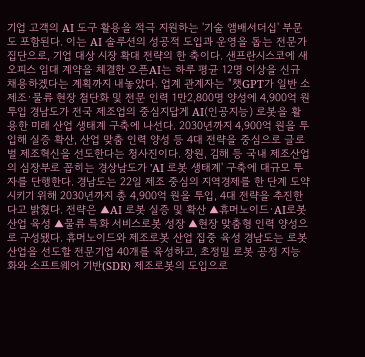기업 고객의 AI 도구 활용을 적극 지원하는 '기술 앰배서더십' 부문도 포함된다. 이는 AI 솔루션의 성공적 도입과 운영을 돕는 전문가 집단으로, 기업 대상 시장 확대 전략의 한 축이다. 샌프란시스코에 새 오피스 임대 계약을 체결한 오픈AI는 하루 평균 12명 이상을 신규 채용하겠다는 계획까지 내놓았다. 업계 관계자는 "챗GPT가 일반 소
제조·물류 현장 첨단화 및 전문 인력 1만2,800명 양성에 4,900억 원 투입 경남도가 전국 제조업의 중심지답게 AI(인공지능) 로봇을 활용한 미래 산업 생태계 구축에 나선다. 2030년까지 4,900억 원을 투입해 실증 확산, 산업 맞춤 인력 양성 등 4대 전략을 중심으로 글로벌 제조혁신을 선도한다는 청사진이다. 창원, 김해 등 국내 제조산업의 심장부로 꼽히는 경상남도가 'AI 로봇 생태계' 구축에 대규모 투자를 단행한다. 경남도는 22일 제조 중심의 지역경제를 한 단계 도약시키기 위해 2030년까지 총 4,900억 원을 투입, 4대 전략을 추진한다고 밝혔다. 전략은 ▲AI 로봇 실증 및 확산 ▲휴머노이드·AI로봇 산업 육성 ▲물류 특화 서비스로봇 성장 ▲현장 맞춤형 인력 양성으로 구성됐다. 휴머노이드와 제조로봇 산업 집중 육성 경남도는 로봇산업을 선도할 전문기업 40개를 육성하고, 초정밀 로봇 공정 지능화와 소프트웨어 기반(SDR) 제조로봇의 도입으로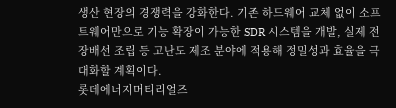생산 현장의 경쟁력을 강화한다. 기존 하드웨어 교체 없이 소프트웨어만으로 기능 확장이 가능한 SDR 시스템을 개발, 실제 전장배선 조립 등 고난도 제조 분야에 적용해 정밀성과 효율을 극대화할 계획이다.
롯데에너지머티리얼즈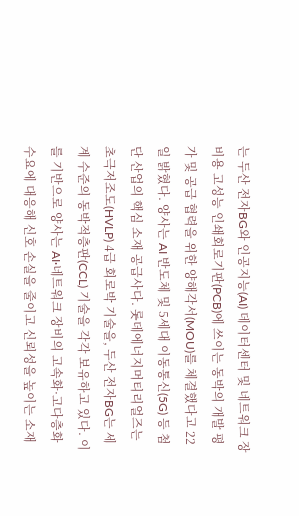는 두산 전자BG와 인공지능(AI) 데이터센터 및 네트워크 장비용 고성능 인쇄회로기판(PCB)에 쓰이는 동박의 개발 평가 및 공급 협력을 위한 양해각서(MOU)를 체결했다고 22일 밝혔다. 양사는 AI 반도체 및 5세대 이동통신(5G) 등 첨단 산업의 핵심 소재 공급사다. 롯데에너지머티리얼즈는 초극저조도(HVLP) 4급 회로박 기술을, 두산 전자BG는 세계 수준의 동박적층판(CCL) 기술을 각각 보유하고 있다. 이를 기반으로 양사는 AI·네트워크 장비의 고속화·고다층화 수요에 대응해 신호 손실을 줄이고 신뢰성을 높이는 소재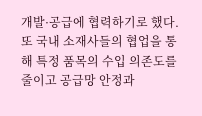개발·공급에 협력하기로 했다. 또 국내 소재사들의 협업을 통해 특정 품목의 수입 의존도를 줄이고 공급망 안정과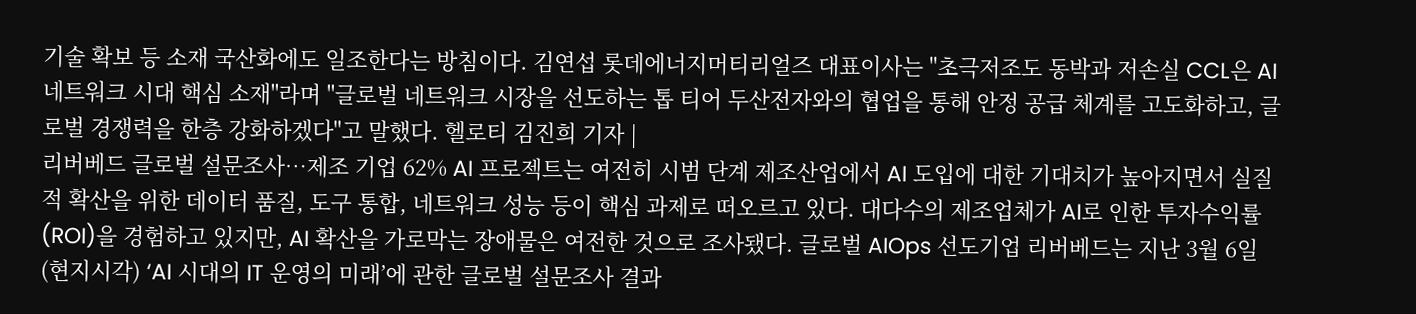기술 확보 등 소재 국산화에도 일조한다는 방침이다. 김연섭 롯데에너지머티리얼즈 대표이사는 "초극저조도 동박과 저손실 CCL은 AI 네트워크 시대 핵심 소재"라며 "글로벌 네트워크 시장을 선도하는 톱 티어 두산전자와의 협업을 통해 안정 공급 체계를 고도화하고, 글로벌 경쟁력을 한층 강화하겠다"고 말했다. 헬로티 김진희 기자 |
리버베드 글로벌 설문조사…제조 기업 62% AI 프로젝트는 여전히 시범 단계 제조산업에서 AI 도입에 대한 기대치가 높아지면서 실질적 확산을 위한 데이터 품질, 도구 통합, 네트워크 성능 등이 핵심 과제로 떠오르고 있다. 대다수의 제조업체가 AI로 인한 투자수익률(ROI)을 경험하고 있지만, AI 확산을 가로막는 장애물은 여전한 것으로 조사됐다. 글로벌 AIOps 선도기업 리버베드는 지난 3월 6일(현지시각) ‘AI 시대의 IT 운영의 미래’에 관한 글로벌 설문조사 결과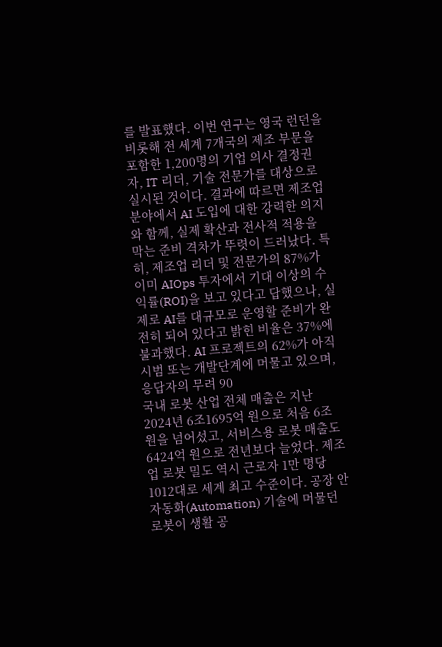를 발표했다. 이번 연구는 영국 런던을 비롯해 전 세계 7개국의 제조 부문을 포함한 1,200명의 기업 의사 결정권자, IT 리더, 기술 전문가를 대상으로 실시된 것이다. 결과에 따르면 제조업 분야에서 AI 도입에 대한 강력한 의지와 함께, 실제 확산과 전사적 적용을 막는 준비 격차가 뚜렷이 드러났다. 특히, 제조업 리더 및 전문가의 87%가 이미 AIOps 투자에서 기대 이상의 수익률(ROI)을 보고 있다고 답했으나, 실제로 AI를 대규모로 운영할 준비가 완전히 되어 있다고 밝힌 비율은 37%에 불과했다. AI 프로젝트의 62%가 아직 시범 또는 개발단계에 머물고 있으며, 응답자의 무려 90
국내 로봇 산업 전체 매출은 지난 2024년 6조1695억 원으로 처음 6조 원을 넘어섰고, 서비스용 로봇 매출도 6424억 원으로 전년보다 늘었다. 제조업 로봇 밀도 역시 근로자 1만 명당 1012대로 세계 최고 수준이다. 공장 안 자동화(Automation) 기술에 머물던 로봇이 생활 공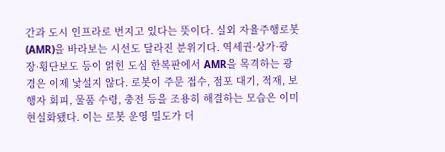간과 도시 인프라로 번지고 있다는 뜻이다. 실외 자율주행로봇(AMR)을 바라보는 시선도 달라진 분위기다. 역세권·상가·광장·횡단보도 등이 얽힌 도심 한복판에서 AMR을 목격하는 광경은 이제 낯설지 않다. 로봇이 주문 접수, 점포 대기, 적재, 보행자 회피, 물품 수령, 충전 등을 조용히 해결하는 모습은 이미 현실화됐다. 이는 로봇 운영 밀도가 더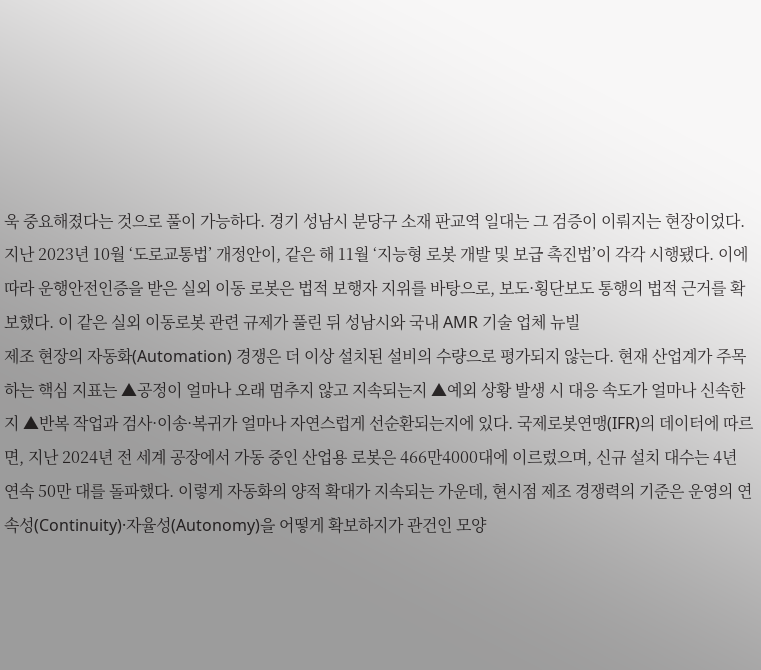욱 중요해졌다는 것으로 풀이 가능하다. 경기 성남시 분당구 소재 판교역 일대는 그 검증이 이뤄지는 현장이었다. 지난 2023년 10월 ‘도로교통법’ 개정안이, 같은 해 11월 ‘지능형 로봇 개발 및 보급 촉진법’이 각각 시행됐다. 이에 따라 운행안전인증을 받은 실외 이동 로봇은 법적 보행자 지위를 바탕으로, 보도·횡단보도 통행의 법적 근거를 확보했다. 이 같은 실외 이동로봇 관련 규제가 풀린 뒤 성남시와 국내 AMR 기술 업체 뉴빌
제조 현장의 자동화(Automation) 경쟁은 더 이상 설치된 설비의 수량으로 평가되지 않는다. 현재 산업계가 주목하는 핵심 지표는 ▲공정이 얼마나 오래 멈추지 않고 지속되는지 ▲예외 상황 발생 시 대응 속도가 얼마나 신속한지 ▲반복 작업과 검사·이송·복귀가 얼마나 자연스럽게 선순환되는지에 있다. 국제로봇연맹(IFR)의 데이터에 따르면, 지난 2024년 전 세계 공장에서 가동 중인 산업용 로봇은 466만4000대에 이르렀으며, 신규 설치 대수는 4년 연속 50만 대를 돌파했다. 이렇게 자동화의 양적 확대가 지속되는 가운데, 현시점 제조 경쟁력의 기준은 운영의 연속성(Continuity)·자율성(Autonomy)을 어떻게 확보하지가 관건인 모양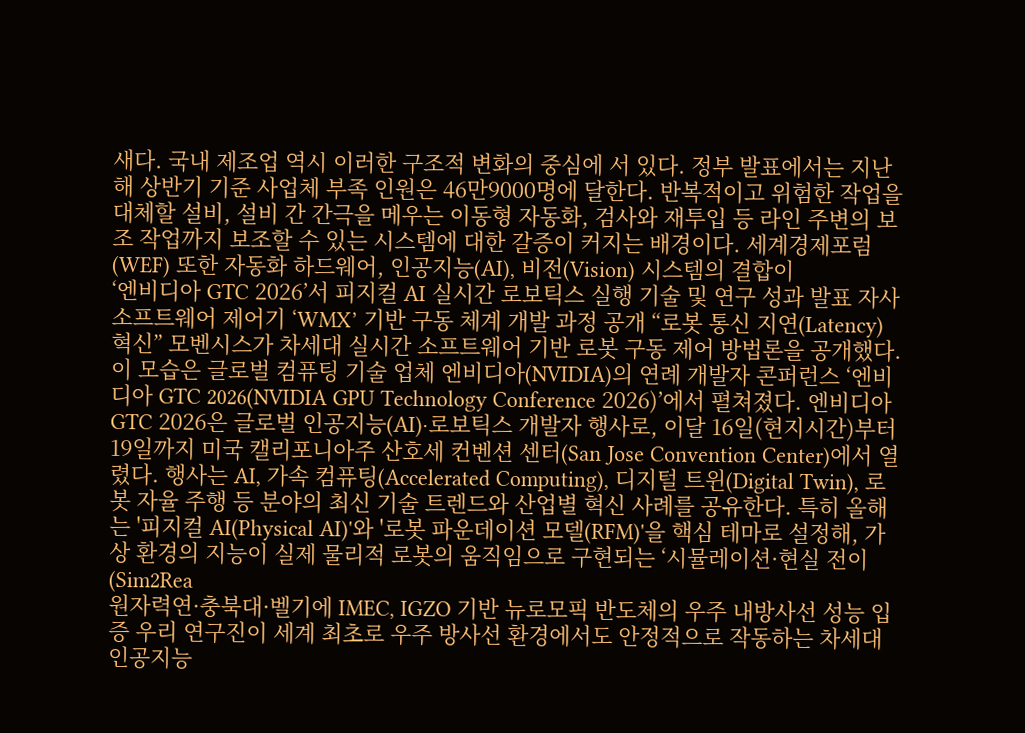새다. 국내 제조업 역시 이러한 구조적 변화의 중심에 서 있다. 정부 발표에서는 지난해 상반기 기준 사업체 부족 인원은 46만9000명에 달한다. 반복적이고 위험한 작업을 대체할 설비, 설비 간 간극을 메우는 이동형 자동화, 검사와 재투입 등 라인 주변의 보조 작업까지 보조할 수 있는 시스템에 대한 갈증이 커지는 배경이다. 세계경제포럼(WEF) 또한 자동화 하드웨어, 인공지능(AI), 비전(Vision) 시스템의 결합이
‘엔비디아 GTC 2026’서 피지컬 AI 실시간 로보틱스 실행 기술 및 연구 성과 발표 자사 소프트웨어 제어기 ‘WMX’ 기반 구동 체계 개발 과정 공개 “로봇 통신 지연(Latency) 혁신” 모벤시스가 차세대 실시간 소프트웨어 기반 로봇 구동 제어 방법론을 공개했다. 이 모습은 글로벌 컴퓨팅 기술 업체 엔비디아(NVIDIA)의 연례 개발자 콘퍼런스 ‘엔비디아 GTC 2026(NVIDIA GPU Technology Conference 2026)’에서 펼쳐졌다. 엔비디아 GTC 2026은 글로벌 인공지능(AI)·로보틱스 개발자 행사로, 이달 16일(현지시간)부터 19일까지 미국 캘리포니아주 산호세 컨벤션 센터(San Jose Convention Center)에서 열렸다. 행사는 AI, 가속 컴퓨팅(Accelerated Computing), 디지털 트윈(Digital Twin), 로봇 자율 주행 등 분야의 최신 기술 트렌드와 산업별 혁신 사례를 공유한다. 특히 올해는 '피지컬 AI(Physical AI)'와 '로봇 파운데이션 모델(RFM)'을 핵심 테마로 설정해, 가상 환경의 지능이 실제 물리적 로봇의 움직임으로 구현되는 ‘시뮬레이션·현실 전이(Sim2Rea
원자력연·충북대·벨기에 IMEC, IGZO 기반 뉴로모픽 반도체의 우주 내방사선 성능 입증 우리 연구진이 세계 최초로 우주 방사선 환경에서도 안정적으로 작동하는 차세대 인공지능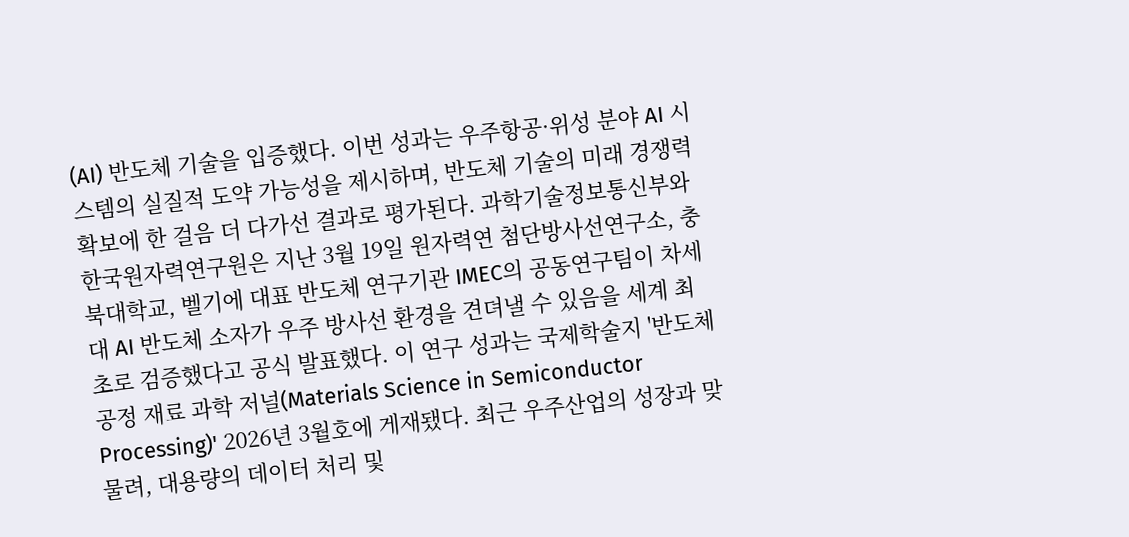(AI) 반도체 기술을 입증했다. 이번 성과는 우주항공·위성 분야 AI 시스템의 실질적 도약 가능성을 제시하며, 반도체 기술의 미래 경쟁력 확보에 한 걸음 더 다가선 결과로 평가된다. 과학기술정보통신부와 한국원자력연구원은 지난 3월 19일 원자력연 첨단방사선연구소, 충북대학교, 벨기에 대표 반도체 연구기관 IMEC의 공동연구팀이 차세대 AI 반도체 소자가 우주 방사선 환경을 견뎌낼 수 있음을 세계 최초로 검증했다고 공식 발표했다. 이 연구 성과는 국제학술지 '반도체 공정 재료 과학 저널(Materials Science in Semiconductor Processing)' 2026년 3월호에 게재됐다. 최근 우주산업의 성장과 맞물려, 대용량의 데이터 처리 및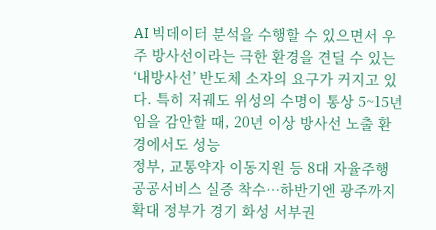AI 빅데이터 분석을 수행할 수 있으면서 우주 방사선이라는 극한 환경을 견딜 수 있는 ‘내방사선’ 반도체 소자의 요구가 커지고 있다. 특히 저궤도 위성의 수명이 통상 5~15년임을 감안할 때, 20년 이상 방사선 노출 환경에서도 성능
정부, 교통약자 이동지원 등 8대 자율주행 공공서비스 실증 착수…하반기엔 광주까지 확대 정부가 경기 화성 서부권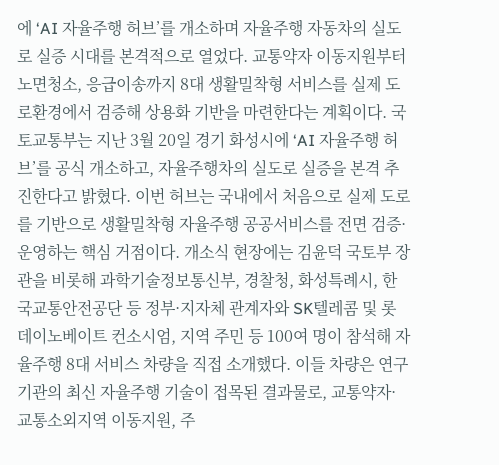에 ‘AI 자율주행 허브’를 개소하며 자율주행 자동차의 실도로 실증 시대를 본격적으로 열었다. 교통약자 이동지원부터 노면청소, 응급이송까지 8대 생활밀착형 서비스를 실제 도로환경에서 검증해 상용화 기반을 마련한다는 계획이다. 국토교통부는 지난 3월 20일 경기 화성시에 ‘AI 자율주행 허브’를 공식 개소하고, 자율주행차의 실도로 실증을 본격 추진한다고 밝혔다. 이번 허브는 국내에서 처음으로 실제 도로를 기반으로 생활밀착형 자율주행 공공서비스를 전면 검증·운영하는 핵심 거점이다. 개소식 현장에는 김윤덕 국토부 장관을 비롯해 과학기술정보통신부, 경찰청, 화성특례시, 한국교통안전공단 등 정부·지자체 관계자와 SK텔레콤 및 롯데이노베이트 컨소시엄, 지역 주민 등 100여 명이 참석해 자율주행 8대 서비스 차량을 직접 소개했다. 이들 차량은 연구기관의 최신 자율주행 기술이 접목된 결과물로, 교통약자·교통소외지역 이동지원, 주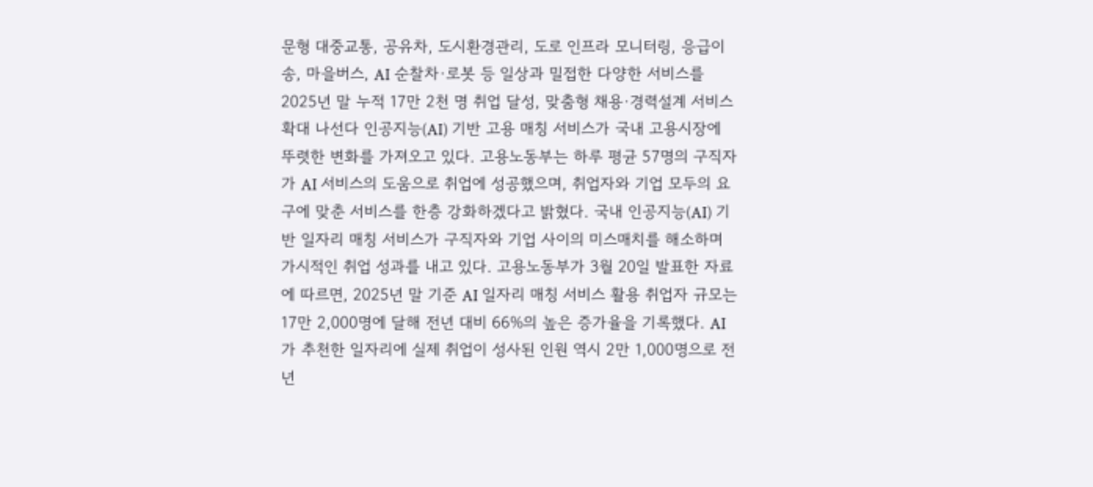문형 대중교통, 공유차, 도시환경관리, 도로 인프라 모니터링, 응급이송, 마을버스, AI 순찰차·로봇 등 일상과 밀접한 다양한 서비스를
2025년 말 누적 17만 2천 명 취업 달성, 맞춤형 채용·경력설계 서비스 확대 나선다 인공지능(AI) 기반 고용 매칭 서비스가 국내 고용시장에 뚜렷한 변화를 가져오고 있다. 고용노동부는 하루 평균 57명의 구직자가 AI 서비스의 도움으로 취업에 성공했으며, 취업자와 기업 모두의 요구에 맞춘 서비스를 한층 강화하겠다고 밝혔다. 국내 인공지능(AI) 기반 일자리 매칭 서비스가 구직자와 기업 사이의 미스매치를 해소하며 가시적인 취업 성과를 내고 있다. 고용노동부가 3월 20일 발표한 자료에 따르면, 2025년 말 기준 AI 일자리 매칭 서비스 활용 취업자 규모는 17만 2,000명에 달해 전년 대비 66%의 높은 증가율을 기록했다. AI가 추천한 일자리에 실제 취업이 성사된 인원 역시 2만 1,000명으로 전년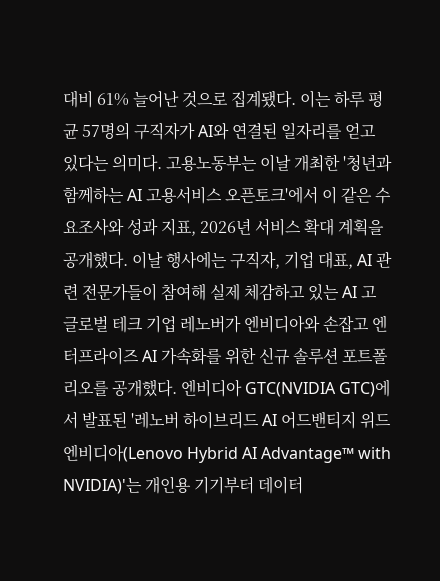대비 61% 늘어난 것으로 집계됐다. 이는 하루 평균 57명의 구직자가 AI와 연결된 일자리를 얻고 있다는 의미다. 고용노동부는 이날 개최한 '청년과 함께하는 AI 고용서비스 오픈토크'에서 이 같은 수요조사와 성과 지표, 2026년 서비스 확대 계획을 공개했다. 이날 행사에는 구직자, 기업 대표, AI 관련 전문가들이 참여해 실제 체감하고 있는 AI 고
글로벌 테크 기업 레노버가 엔비디아와 손잡고 엔터프라이즈 AI 가속화를 위한 신규 솔루션 포트폴리오를 공개했다. 엔비디아 GTC(NVIDIA GTC)에서 발표된 '레노버 하이브리드 AI 어드밴티지 위드 엔비디아(Lenovo Hybrid AI Advantage™ with NVIDIA)'는 개인용 기기부터 데이터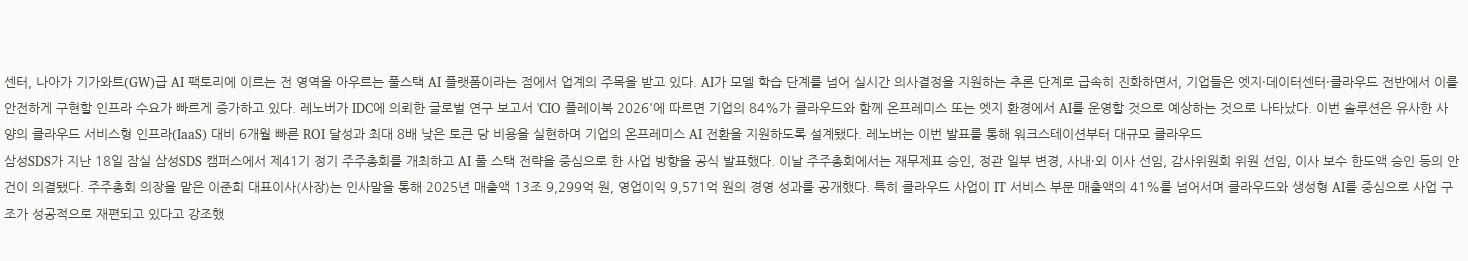센터, 나아가 기가와트(GW)급 AI 팩토리에 이르는 전 영역을 아우르는 풀스택 AI 플랫폼이라는 점에서 업계의 주목을 받고 있다. AI가 모델 학습 단계를 넘어 실시간 의사결정을 지원하는 추론 단계로 급속히 진화하면서, 기업들은 엣지·데이터센터·클라우드 전반에서 이를 안전하게 구현할 인프라 수요가 빠르게 증가하고 있다. 레노버가 IDC에 의뢰한 글로벌 연구 보고서 'CIO 플레이북 2026'에 따르면 기업의 84%가 클라우드와 함께 온프레미스 또는 엣지 환경에서 AI를 운영할 것으로 예상하는 것으로 나타났다. 이번 솔루션은 유사한 사양의 클라우드 서비스형 인프라(IaaS) 대비 6개월 빠른 ROI 달성과 최대 8배 낮은 토큰 당 비용을 실현하며 기업의 온프레미스 AI 전환을 지원하도록 설계됐다. 레노버는 이번 발표를 통해 워크스테이션부터 대규모 클라우드
삼성SDS가 지난 18일 잠실 삼성SDS 캠퍼스에서 제41기 정기 주주총회를 개최하고 AI 풀 스택 전략을 중심으로 한 사업 방향을 공식 발표했다. 이날 주주총회에서는 재무제표 승인, 정관 일부 변경, 사내·외 이사 선임, 감사위원회 위원 선임, 이사 보수 한도액 승인 등의 안건이 의결됐다. 주주총회 의장을 맡은 이준희 대표이사(사장)는 인사말을 통해 2025년 매출액 13조 9,299억 원, 영업이익 9,571억 원의 경영 성과를 공개했다. 특히 클라우드 사업이 IT 서비스 부문 매출액의 41%를 넘어서며 클라우드와 생성형 AI를 중심으로 사업 구조가 성공적으로 재편되고 있다고 강조했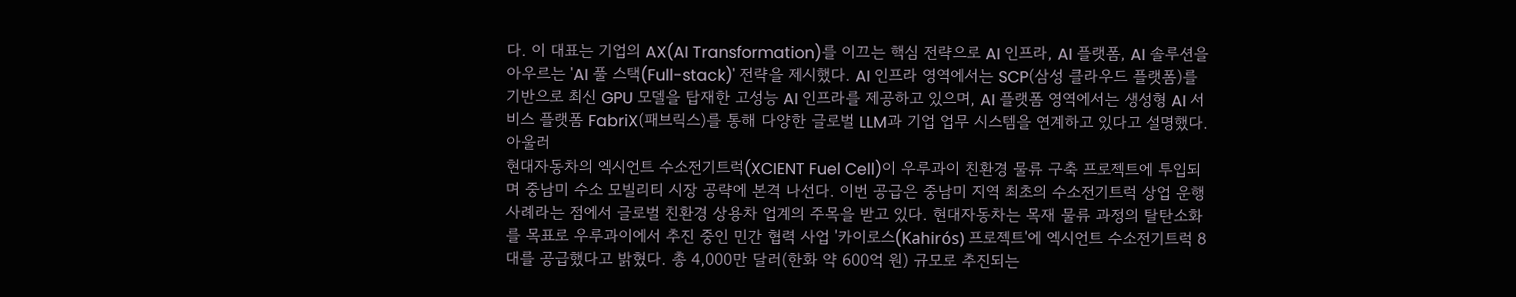다. 이 대표는 기업의 AX(AI Transformation)를 이끄는 핵심 전략으로 AI 인프라, AI 플랫폼, AI 솔루션을 아우르는 'AI 풀 스택(Full-stack)' 전략을 제시했다. AI 인프라 영역에서는 SCP(삼성 클라우드 플랫폼)를 기반으로 최신 GPU 모델을 탑재한 고성능 AI 인프라를 제공하고 있으며, AI 플랫폼 영역에서는 생성형 AI 서비스 플랫폼 FabriX(패브릭스)를 통해 다양한 글로벌 LLM과 기업 업무 시스템을 연계하고 있다고 설명했다. 아울러
현대자동차의 엑시언트 수소전기트럭(XCIENT Fuel Cell)이 우루과이 친환경 물류 구축 프로젝트에 투입되며 중남미 수소 모빌리티 시장 공략에 본격 나선다. 이번 공급은 중남미 지역 최초의 수소전기트럭 상업 운행 사례라는 점에서 글로벌 친환경 상용차 업계의 주목을 받고 있다. 현대자동차는 목재 물류 과정의 탈탄소화를 목표로 우루과이에서 추진 중인 민간 협력 사업 '카이로스(Kahirós) 프로젝트'에 엑시언트 수소전기트럭 8대를 공급했다고 밝혔다. 총 4,000만 달러(한화 약 600억 원) 규모로 추진되는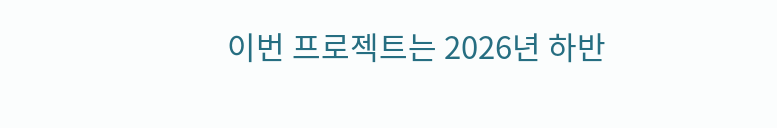이번 프로젝트는 2026년 하반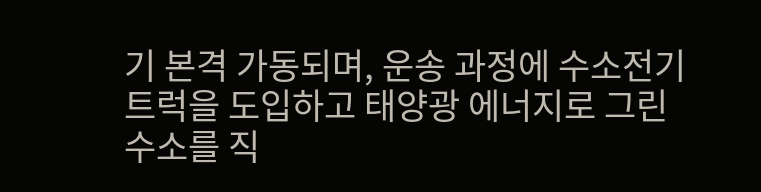기 본격 가동되며, 운송 과정에 수소전기트럭을 도입하고 태양광 에너지로 그린수소를 직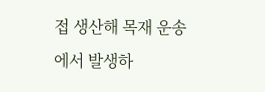접 생산해 목재 운송에서 발생하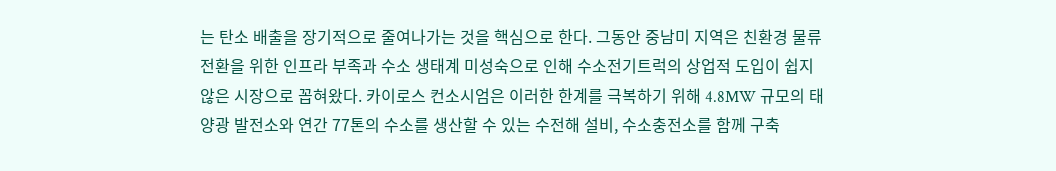는 탄소 배출을 장기적으로 줄여나가는 것을 핵심으로 한다. 그동안 중남미 지역은 친환경 물류 전환을 위한 인프라 부족과 수소 생태계 미성숙으로 인해 수소전기트럭의 상업적 도입이 쉽지 않은 시장으로 꼽혀왔다. 카이로스 컨소시엄은 이러한 한계를 극복하기 위해 4.8MW 규모의 태양광 발전소와 연간 77톤의 수소를 생산할 수 있는 수전해 설비, 수소충전소를 함께 구축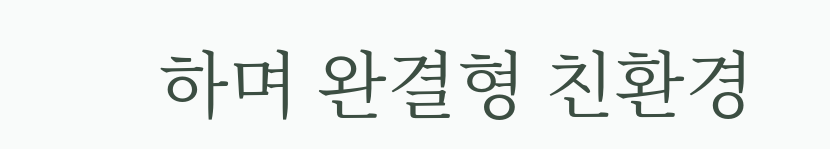하며 완결형 친환경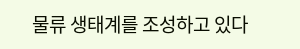물류 생태계를 조성하고 있다